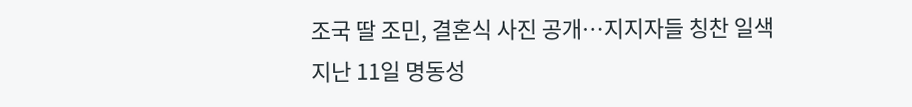조국 딸 조민, 결혼식 사진 공개…지지자들 칭찬 일색
지난 11일 명동성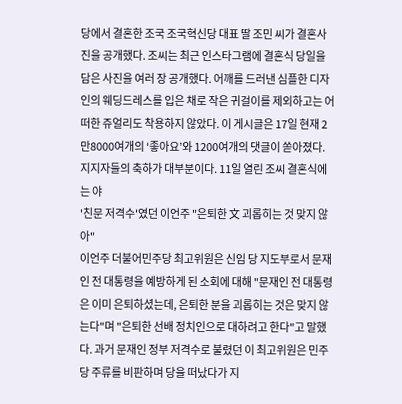당에서 결혼한 조국 조국혁신당 대표 딸 조민 씨가 결혼사진을 공개했다. 조씨는 최근 인스타그램에 결혼식 당일을 담은 사진을 여러 장 공개했다. 어깨를 드러낸 심플한 디자인의 웨딩드레스를 입은 채로 작은 귀걸이를 제외하고는 어떠한 쥬얼리도 착용하지 않았다. 이 게시글은 17일 현재 2만8000여개의 ‘좋아요’와 1200여개의 댓글이 쏟아졌다. 지지자들의 축하가 대부분이다. 11일 열린 조씨 결혼식에는 야
'친문 저격수'였던 이언주 "은퇴한 文 괴롭히는 것 맞지 않아"
이언주 더불어민주당 최고위원은 신임 당 지도부로서 문재인 전 대통령을 예방하게 된 소회에 대해 "문재인 전 대통령은 이미 은퇴하셨는데, 은퇴한 분을 괴롭히는 것은 맞지 않는다"며 "은퇴한 선배 정치인으로 대하려고 한다"고 말했다. 과거 문재인 정부 저격수로 불렸던 이 최고위원은 민주당 주류를 비판하며 당을 떠났다가 지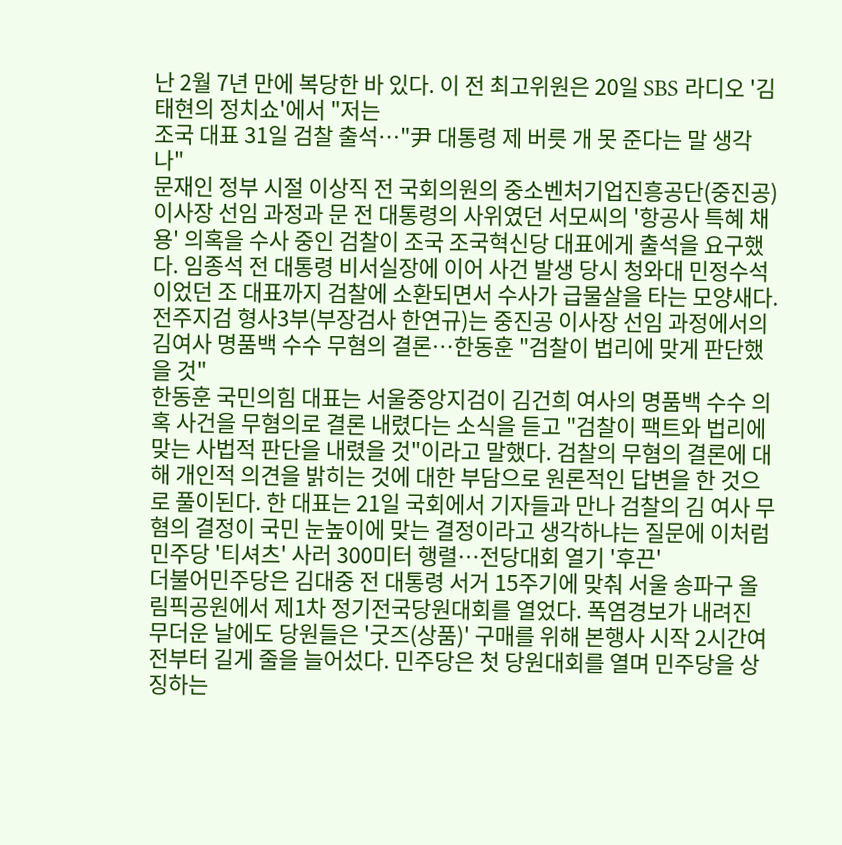난 2월 7년 만에 복당한 바 있다. 이 전 최고위원은 20일 SBS 라디오 '김태현의 정치쇼'에서 "저는
조국 대표 31일 검찰 출석…"尹 대통령 제 버릇 개 못 준다는 말 생각나"
문재인 정부 시절 이상직 전 국회의원의 중소벤처기업진흥공단(중진공) 이사장 선임 과정과 문 전 대통령의 사위였던 서모씨의 '항공사 특혜 채용' 의혹을 수사 중인 검찰이 조국 조국혁신당 대표에게 출석을 요구했다. 임종석 전 대통령 비서실장에 이어 사건 발생 당시 청와대 민정수석이었던 조 대표까지 검찰에 소환되면서 수사가 급물살을 타는 모양새다. 전주지검 형사3부(부장검사 한연규)는 중진공 이사장 선임 과정에서의
김여사 명품백 수수 무혐의 결론…한동훈 "검찰이 법리에 맞게 판단했을 것"
한동훈 국민의힘 대표는 서울중앙지검이 김건희 여사의 명품백 수수 의혹 사건을 무혐의로 결론 내렸다는 소식을 듣고 "검찰이 팩트와 법리에 맞는 사법적 판단을 내렸을 것"이라고 말했다. 검찰의 무혐의 결론에 대해 개인적 의견을 밝히는 것에 대한 부담으로 원론적인 답변을 한 것으로 풀이된다. 한 대표는 21일 국회에서 기자들과 만나 검찰의 김 여사 무혐의 결정이 국민 눈높이에 맞는 결정이라고 생각하냐는 질문에 이처럼
민주당 '티셔츠' 사러 300미터 행렬…전당대회 열기 '후끈'
더불어민주당은 김대중 전 대통령 서거 15주기에 맞춰 서울 송파구 올림픽공원에서 제1차 정기전국당원대회를 열었다. 폭염경보가 내려진 무더운 날에도 당원들은 '굿즈(상품)' 구매를 위해 본행사 시작 2시간여 전부터 길게 줄을 늘어섰다. 민주당은 첫 당원대회를 열며 민주당을 상징하는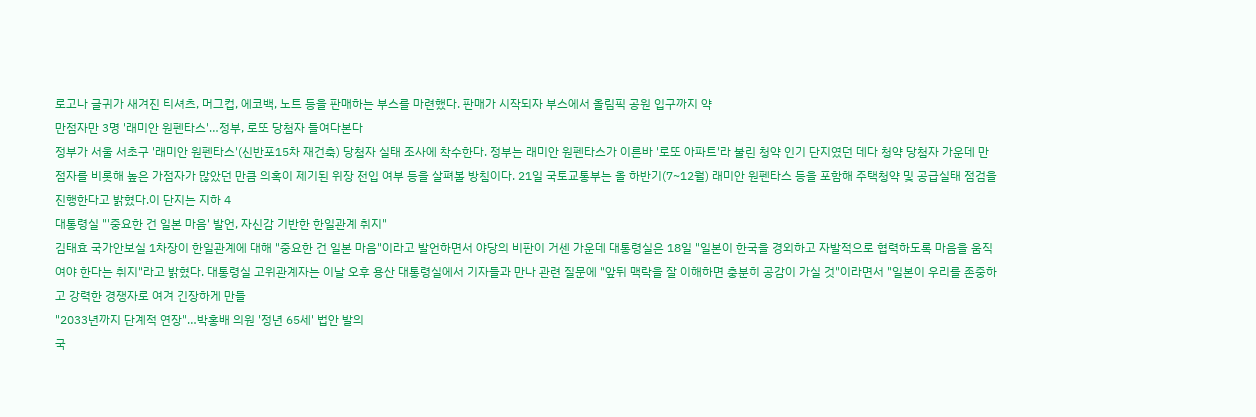로고나 글귀가 새겨진 티셔츠, 머그컵, 에코백, 노트 등을 판매하는 부스를 마련했다. 판매가 시작되자 부스에서 올림픽 공원 입구까지 약
만점자만 3명 '래미안 원펜타스'…정부, 로또 당첨자 들여다본다
정부가 서울 서초구 '래미안 원펜타스'(신반포15차 재건축) 당첨자 실태 조사에 착수한다. 정부는 래미안 원펜타스가 이른바 '로또 아파트'라 불린 청약 인기 단지였던 데다 청약 당첨자 가운데 만점자를 비롯해 높은 가점자가 많았던 만큼 의혹이 제기된 위장 전입 여부 등을 살펴볼 방침이다. 21일 국토교통부는 올 하반기(7~12월) 래미안 원펜타스 등을 포함해 주택청약 및 공급실태 점검을 진행한다고 밝혔다.이 단지는 지하 4
대통령실 "'중요한 건 일본 마음' 발언, 자신감 기반한 한일관계 취지"
김태효 국가안보실 1차장이 한일관계에 대해 "중요한 건 일본 마음"이라고 발언하면서 야당의 비판이 거센 가운데 대통령실은 18일 "일본이 한국을 경외하고 자발적으로 협력하도록 마음을 움직여야 한다는 취지"라고 밝혔다. 대통령실 고위관계자는 이날 오후 용산 대통령실에서 기자들과 만나 관련 질문에 "앞뒤 맥락을 잘 이해하면 충분히 공감이 가실 것"이라면서 "일본이 우리를 존중하고 강력한 경쟁자로 여겨 긴장하게 만들
"2033년까지 단계적 연장"…박홍배 의원 '정년 65세' 법안 발의
국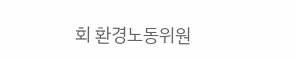회 환경노동위원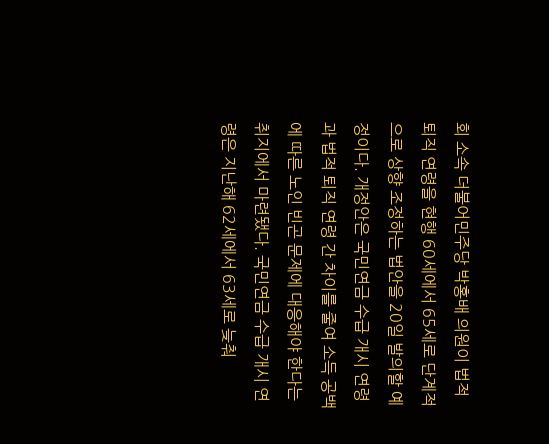회 소속 더불어민주당 박홍배 의원이 법적 퇴직 연령을 현행 60세에서 65세로 단계적으로 상향 조정하는 법안을 20일 발의할 예정이다. 개정안은 국민연금 수급 개시 연령과 법적 퇴직 연령 간 차이를 줄여 소득 공백에 따른 노인 빈곤 문제에 대응해야 한다는 취지에서 마련됐다. 국민연금 수급 개시 연령은 지난해 62세에서 63세로 늦춰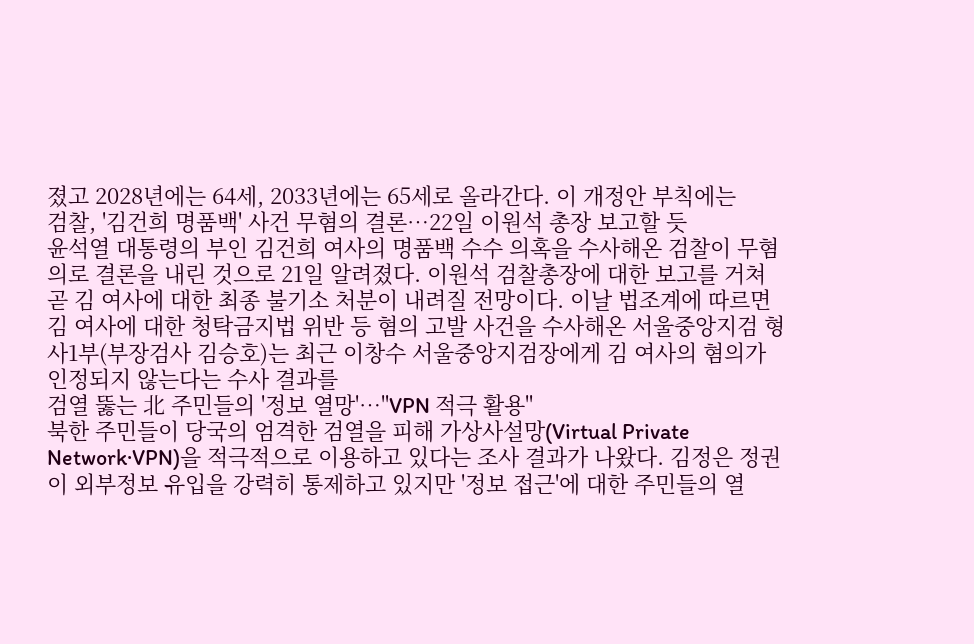졌고 2028년에는 64세, 2033년에는 65세로 올라간다. 이 개정안 부칙에는
검찰, '김건희 명품백' 사건 무혐의 결론…22일 이원석 총장 보고할 듯
윤석열 대통령의 부인 김건희 여사의 명품백 수수 의혹을 수사해온 검찰이 무혐의로 결론을 내린 것으로 21일 알려졌다. 이원석 검찰총장에 대한 보고를 거쳐 곧 김 여사에 대한 최종 불기소 처분이 내려질 전망이다. 이날 법조계에 따르면 김 여사에 대한 청탁금지법 위반 등 혐의 고발 사건을 수사해온 서울중앙지검 형사1부(부장검사 김승호)는 최근 이창수 서울중앙지검장에게 김 여사의 혐의가 인정되지 않는다는 수사 결과를
검열 뚫는 北 주민들의 '정보 열망'…"VPN 적극 활용"
북한 주민들이 당국의 엄격한 검열을 피해 가상사설망(Virtual Private Network·VPN)을 적극적으로 이용하고 있다는 조사 결과가 나왔다. 김정은 정권이 외부정보 유입을 강력히 통제하고 있지만 '정보 접근'에 대한 주민들의 열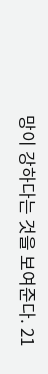망이 강하다는 것을 보여준다. 21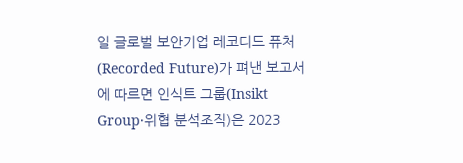일 글로벌 보안기업 레코디드 퓨처(Recorded Future)가 펴낸 보고서에 따르면 인식트 그룹(Insikt Group·위협 분석조직)은 2023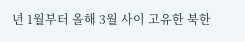년 1월부터 올해 3월 사이 고유한 북한